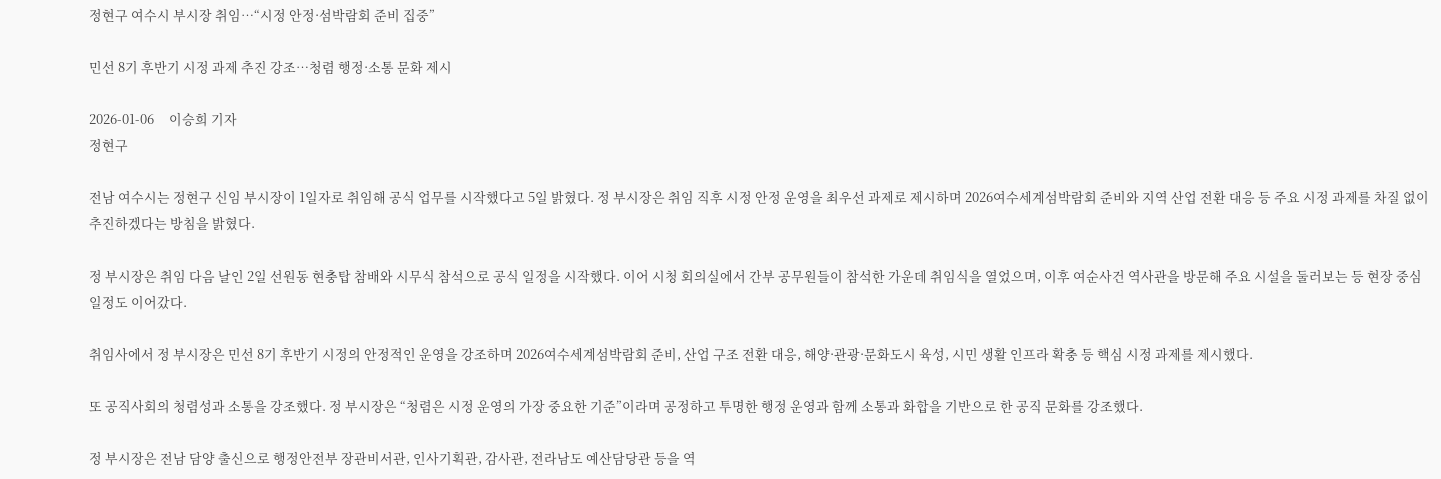정현구 여수시 부시장 취임…“시정 안정·섬박람회 준비 집중”

민선 8기 후반기 시정 과제 추진 강조…청렴 행정·소통 문화 제시

2026-01-06     이승희 기자
정현구

전남 여수시는 정현구 신임 부시장이 1일자로 취임해 공식 업무를 시작했다고 5일 밝혔다. 정 부시장은 취임 직후 시정 안정 운영을 최우선 과제로 제시하며 2026여수세계섬박람회 준비와 지역 산업 전환 대응 등 주요 시정 과제를 차질 없이 추진하겠다는 방침을 밝혔다.

정 부시장은 취임 다음 날인 2일 선원동 현충탑 참배와 시무식 참석으로 공식 일정을 시작했다. 이어 시청 회의실에서 간부 공무원들이 참석한 가운데 취임식을 열었으며, 이후 여순사건 역사관을 방문해 주요 시설을 둘러보는 등 현장 중심 일정도 이어갔다.

취임사에서 정 부시장은 민선 8기 후반기 시정의 안정적인 운영을 강조하며 2026여수세계섬박람회 준비, 산업 구조 전환 대응, 해양·관광·문화도시 육성, 시민 생활 인프라 확충 등 핵심 시정 과제를 제시했다.

또 공직사회의 청렴성과 소통을 강조했다. 정 부시장은 “청렴은 시정 운영의 가장 중요한 기준”이라며 공정하고 투명한 행정 운영과 함께 소통과 화합을 기반으로 한 공직 문화를 강조했다.

정 부시장은 전남 담양 출신으로 행정안전부 장관비서관, 인사기획관, 감사관, 전라남도 예산담당관 등을 역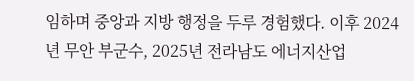임하며 중앙과 지방 행정을 두루 경험했다. 이후 2024년 무안 부군수, 2025년 전라남도 에너지산업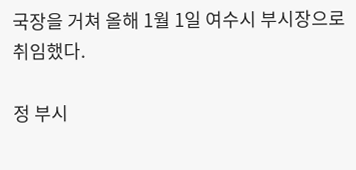국장을 거쳐 올해 1월 1일 여수시 부시장으로 취임했다.

정 부시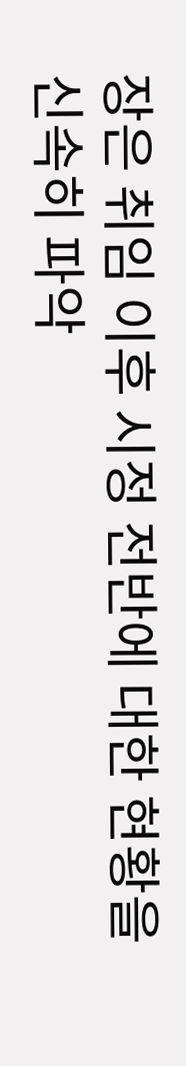장은 취임 이후 시정 전반에 대한 현황을 신속히 파악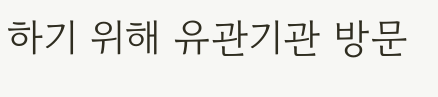하기 위해 유관기관 방문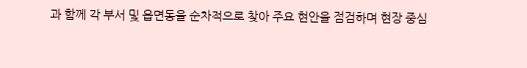과 함께 각 부서 및 읍면동을 순차적으로 찾아 주요 현안을 점검하며 현장 중심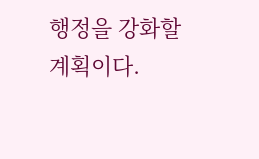행정을 강화할 계획이다.